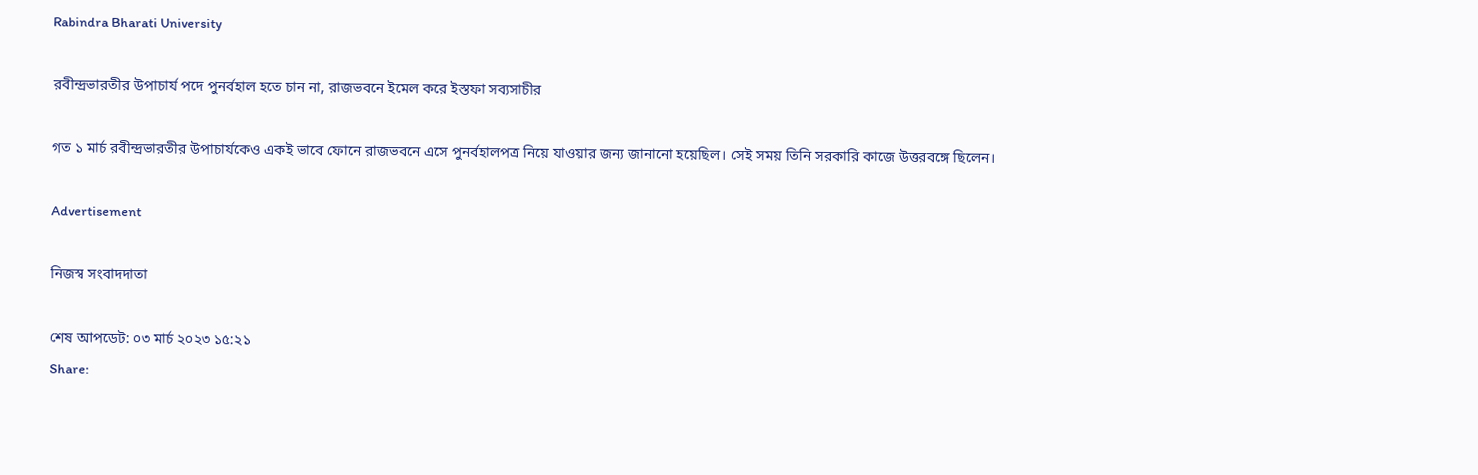Rabindra Bharati University

রবীন্দ্রভারতীর উপাচার্য পদে পুনর্বহাল হতে চান না, রাজভবনে ইমেল করে ইস্তফা সব্যসাচীর

গত ১ মার্চ রবীন্দ্রভারতীর উপাচার্যকেও একই ভাবে ফোনে রাজভবনে এসে পুনর্বহালপত্র নিয়ে যাওয়ার জন্য জানানো হয়েছিল। সেই সময় তিনি সরকারি কাজে উত্তরবঙ্গে ছিলেন।

Advertisement

নিজস্ব সংবাদদাতা

শেষ আপডেট: ০৩ মার্চ ২০২৩ ১৫:২১
Share: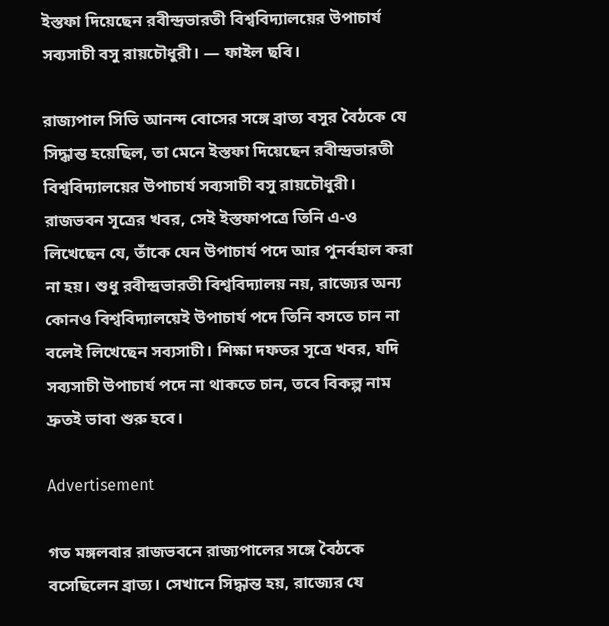ইস্তফা দিয়েছেন রবীন্দ্রভারতী বিশ্ববিদ্যালয়ের উপাচার্য সব্যসাচী বসু রায়চৌধুরী। — ফাইল ছবি।

রাজ্যপাল সিভি আনন্দ বোসের সঙ্গে ব্রাত্য বসুর বৈঠকে যে সিদ্ধান্ত হয়েছিল, তা মেনে ইস্তফা দিয়েছেন রবীন্দ্রভারতী বিশ্ববিদ্যালয়ের উপাচার্য সব্যসাচী বসু রায়চৌধুরী। রাজভবন সূত্রের খবর, সেই ইস্তফাপত্রে তিনি এ-ও লিখেছেন যে, তাঁকে যেন উপাচার্য পদে আর পুনর্বহাল করা না হয়। শুধু রবীন্দ্রভারতী বিশ্ববিদ্যালয় নয়, রাজ্যের অন্য কোনও বিশ্ববিদ্যালয়েই উপাচার্য পদে তিনি বসতে চান না বলেই লিখেছেন সব্যসাচী। শিক্ষা দফতর সূত্রে খবর, যদি সব্যসাচী উপাচার্য পদে না থাকতে চান, তবে বিকল্প নাম দ্রুতই ভাবা শুরু হবে।

Advertisement

গত মঙ্গলবার রাজভবনে রাজ্যপালের সঙ্গে বৈঠকে বসেছিলেন ব্রাত্য। সেখানে সিদ্ধান্ত হয়, রাজ্যের যে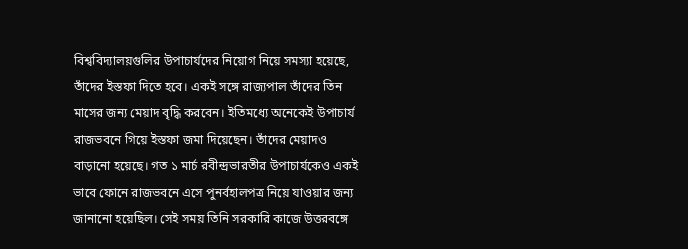বিশ্ববিদ্যালয়গুলির উপাচার্যদের নিয়োগ নিয়ে সমস্যা হয়েছে, তাঁদের ইস্তফা দিতে হবে। একই সঙ্গে রাজ্যপাল তাঁদের তিন মাসের জন্য মেয়াদ বৃদ্ধি করবেন। ইতিমধ্যে অনেকেই উপাচার্য রাজভবনে গিয়ে ইস্তফা জমা দিয়েছেন। তাঁদের মেয়াদও বাড়ানো হয়েছে। গত ১ মার্চ রবীন্দ্রভারতীর উপাচার্যকেও একই ভাবে ফোনে রাজভবনে এসে পুনর্বহালপত্র নিয়ে যাওয়ার জন্য জানানো হয়েছিল। সেই সময় তিনি সরকারি কাজে উত্তরবঙ্গে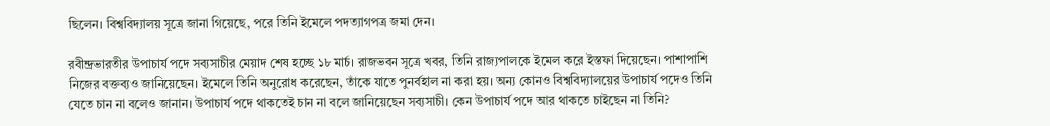ছিলেন। বিশ্ববিদ্যালয় সূত্রে জানা গিয়েছে, পরে তিনি ইমেলে পদত্যাগপত্র জমা দেন।

রবীন্দ্রভারতীর উপাচার্য পদে সব্যসাচীর মেয়াদ শেষ হচ্ছে ১৮ মার্চ। রাজভবন সূত্রে খবর, তিনি রাজ্যপালকে ইমেল করে ইস্তফা দিয়েছেন। পাশাপাশি নিজের বক্তব্যও জানিয়েছেন। ইমেলে তিনি অনুরোধ করেছেন, তাঁকে যাতে পুনর্বহাল না করা হয়। অন্য কোনও বিশ্ববিদ্যালয়ের উপাচার্য পদেও তিনি যেতে চান না বলেও জানান। উপাচার্য পদে থাকতেই চান না বলে জানিয়েছেন সব্যসাচী। কেন উপাচার্য পদে আর থাকতে চাইছেন না তিনি?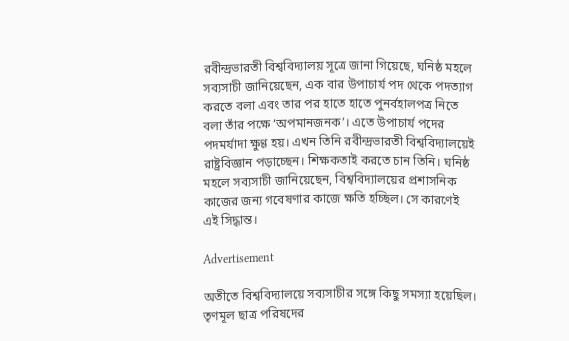রবীন্দ্রভারতী বিশ্ববিদ্যালয় সূত্রে জানা গিয়েছে, ঘনিষ্ঠ মহলে সব্যসাচী জানিয়েছেন, এক বার উপাচার্য পদ থেকে পদত্যাগ করতে বলা এবং তার পর হাতে হাতে পুনর্বহালপত্র নিতে বলা তাঁর পক্ষে ‘অপমানজনক’। এতে উপাচার্য পদের পদমর্যাদা ক্ষুণ্ণ হয়। এখন তিনি রবীন্দ্রভারতী বিশ্ববিদ্যালয়েই রাষ্ট্রবিজ্ঞান পড়াচ্ছেন। শিক্ষকতাই করতে চান তিনি। ঘনিষ্ঠ মহলে সব্যসাচী জানিয়েছেন, বিশ্ববিদ্যালয়ের প্রশাসনিক কাজের জন্য গবেষণার কাজে ক্ষতি হচ্ছিল। সে কারণেই এই সিদ্ধান্ত।

Advertisement

অতীতে বিশ্ববিদ্যালয়ে সব্যসাচীর সঙ্গে কিছু সমস্যা হয়েছিল। তৃণমূল ছাত্র পরিষদের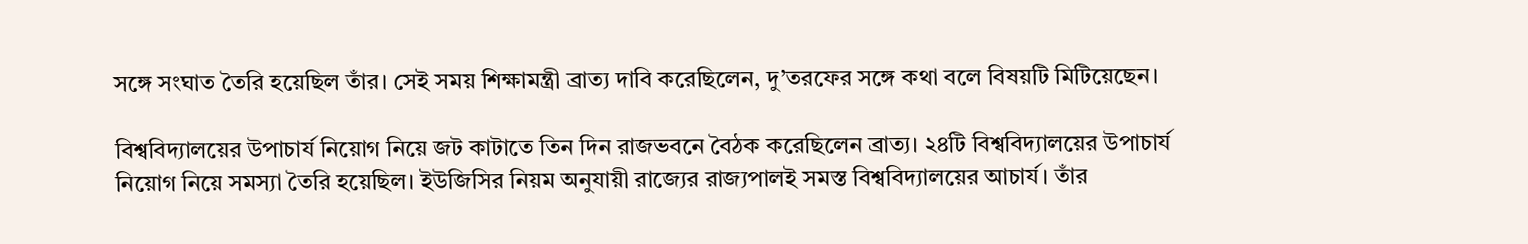সঙ্গে সংঘাত তৈরি হয়েছিল তাঁর। সেই সময় শিক্ষামন্ত্রী ব্রাত্য দাবি করেছিলেন, দু’তরফের সঙ্গে কথা বলে বিষয়টি মিটিয়েছেন।

বিশ্ববিদ্যালয়ের উপাচার্য নিয়োগ নিয়ে জট কাটাতে তিন দিন রাজভবনে বৈঠক করেছিলেন ব্রাত্য। ২৪টি বিশ্ববিদ্যালয়ের উপাচার্য নিয়োগ নিয়ে সমস্যা তৈরি হয়েছিল। ইউজিসির নিয়ম অনুযায়ী রাজ্যের রাজ্যপালই সমস্ত বিশ্ববিদ্যালয়ের আচার্য। তাঁর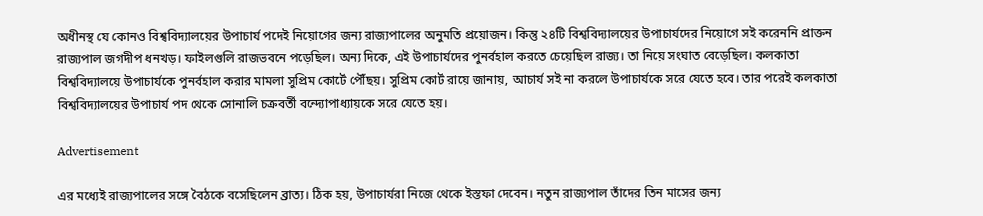অধীনস্থ যে কোনও বিশ্ববিদ্যালয়ের উপাচার্য পদেই নিয়োগের জন্য রাজ্যপালের অনুমতি প্রয়োজন। কিন্তু ২৪টি বিশ্ববিদ্যালয়ের উপাচার্যদের নিয়োগে সই করেননি প্রাক্তন রাজ্যপাল জগদীপ ধনখড়। ফাইলগুলি রাজভবনে পড়েছিল। অন্য দিকে, এই উপাচার্যদের পুনর্বহাল করতে চেয়েছিল রাজ্য। তা নিয়ে সংঘাত বেড়েছিল। কলকাতা বিশ্ববিদ্যালয়ে উপাচার্যকে পুনর্বহাল করার মামলা সুপ্রিম কোর্টে পৌঁছয়। সুপ্রিম কোর্ট রায়ে জানায়, আচার্য সই না করলে উপাচার্যকে সরে যেতে হবে। তার পরেই কলকাতা বিশ্ববিদ্যালয়ের উপাচার্য পদ থেকে সোনালি চক্রবর্তী বন্দ্যোপাধ্যায়কে সরে যেতে হয়।

Advertisement

এর মধ্যেই রাজ্যপালের সঙ্গে বৈঠকে বসেছিলেন ব্রাত্য। ঠিক হয়, উপাচার্যরা নিজে থেকে ইস্তফা দেবেন। নতুন রাজ্যপাল তাঁদের তিন মাসের জন্য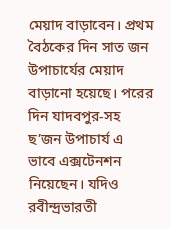মেয়াদ বাড়াবেন। প্রথম বৈঠকের দিন সাত জন উপাচার্যের মেয়াদ বাড়ানো হয়েছে। পরের দিন যাদবপুর-সহ ছ’জন উপাচার্য এ ভাবে এক্সটেনশন নিয়েছেন। যদিও রবীন্দ্রভারতী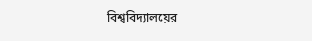বিশ্ববিদ্যালয়ের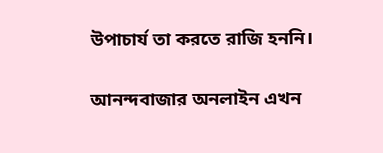উপাচার্য তা করতে রাজি হননি।

আনন্দবাজার অনলাইন এখন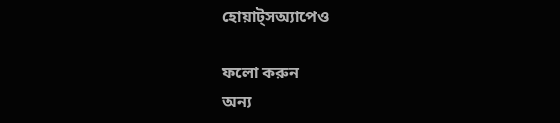হোয়াট্‌সঅ্যাপেও

ফলো করুন
অন্য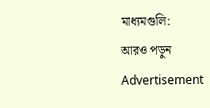মাধ্যমগুলি:
আরও পড়ুন
Advertisement